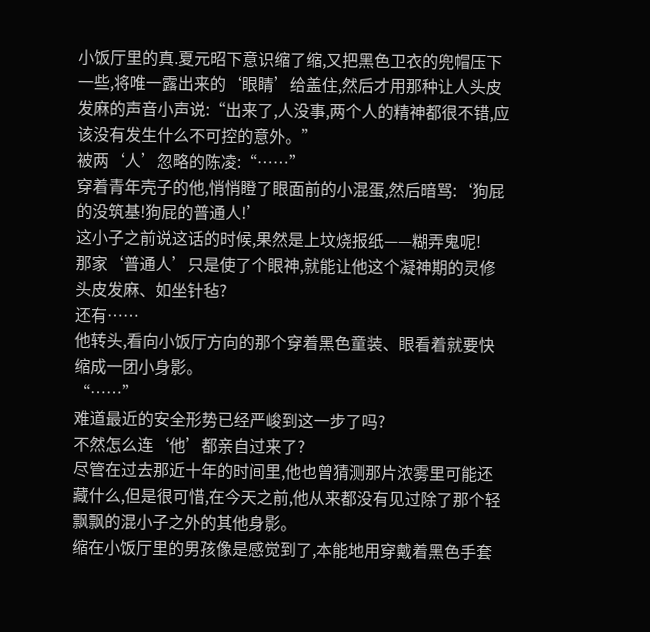小饭厅里的真.夏元昭下意识缩了缩,又把黑色卫衣的兜帽压下一些,将唯一露出来的‘眼睛’给盖住,然后才用那种让人头皮发麻的声音小声说:“出来了,人没事,两个人的精神都很不错,应该没有发生什么不可控的意外。”
被两‘人’忽略的陈凌:“……”
穿着青年壳子的他,悄悄瞪了眼面前的小混蛋,然后暗骂:‘狗屁的没筑基!狗屁的普通人!’
这小子之前说这话的时候,果然是上坟烧报纸——糊弄鬼呢!
那家‘普通人’只是使了个眼神,就能让他这个凝神期的灵修头皮发麻、如坐针毡?
还有……
他转头,看向小饭厅方向的那个穿着黑色童装、眼看着就要快缩成一团小身影。
“……”
难道最近的安全形势已经严峻到这一步了吗?
不然怎么连‘他’都亲自过来了?
尽管在过去那近十年的时间里,他也曾猜测那片浓雾里可能还藏什么,但是很可惜,在今天之前,他从来都没有见过除了那个轻飘飘的混小子之外的其他身影。
缩在小饭厅里的男孩像是感觉到了,本能地用穿戴着黑色手套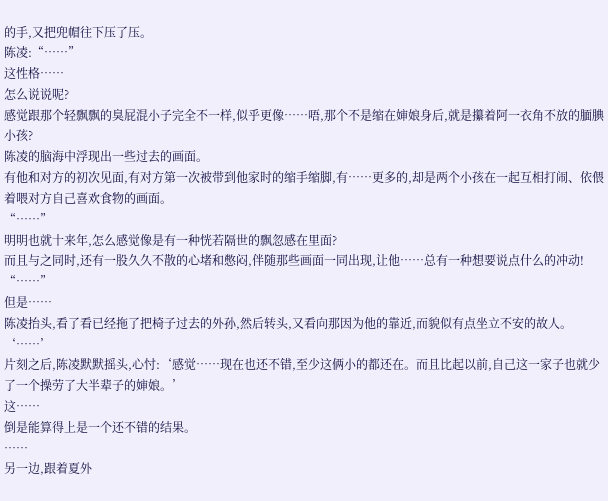的手,又把兜帽往下压了压。
陈凌:“……”
这性格……
怎么说说呢?
感觉跟那个轻飘飘的臭屁混小子完全不一样,似乎更像……唔,那个不是缩在婶娘身后,就是攥着阿一衣角不放的腼腆小孩?
陈凌的脑海中浮现出一些过去的画面。
有他和对方的初次见面,有对方第一次被带到他家时的缩手缩脚,有……更多的,却是两个小孩在一起互相打闹、依偎着喂对方自己喜欢食物的画面。
“……”
明明也就十来年,怎么感觉像是有一种恍若隔世的飘忽感在里面?
而且与之同时,还有一股久久不散的心堵和憋闷,伴随那些画面一同出现,让他……总有一种想要说点什么的冲动!
“……”
但是……
陈凌抬头,看了看已经拖了把椅子过去的外孙,然后转头,又看向那因为他的靠近,而貌似有点坐立不安的故人。
‘……’
片刻之后,陈凌默默摇头,心忖:‘感觉……现在也还不错,至少这俩小的都还在。而且比起以前,自己这一家子也就少了一个操劳了大半辈子的婶娘。’
这……
倒是能算得上是一个还不错的结果。
……
另一边,跟着夏外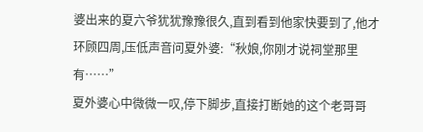婆出来的夏六爷犹犹豫豫很久,直到看到他家快要到了,他才环顾四周,压低声音问夏外婆:“秋娘,你刚才说祠堂那里有……”
夏外婆心中微微一叹,停下脚步,直接打断她的这个老哥哥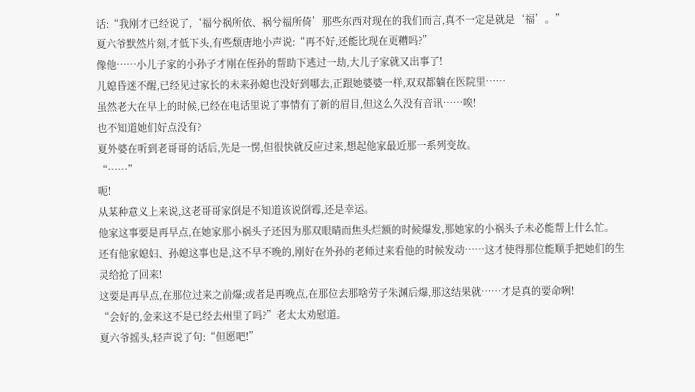话:“我刚才已经说了,‘福兮祸所依、祸兮福所倚’那些东西对现在的我们而言,真不一定是就是‘福’。”
夏六爷默然片刻,才低下头,有些颓唐地小声说:“再不好,还能比现在更糟吗?”
像他……小儿子家的小孙子才刚在侄孙的帮助下逃过一劫,大儿子家就又出事了!
儿媳昏迷不醒,已经见过家长的未来孙媳也没好到哪去,正跟她婆婆一样,双双都躺在医院里……
虽然老大在早上的时候,已经在电话里说了事情有了新的眉目,但这么久没有音讯……唉!
也不知道她们好点没有?
夏外婆在听到老哥哥的话后,先是一愣,但很快就反应过来,想起他家最近那一系列变故。
“……”
呃!
从某种意义上来说,这老哥哥家倒是不知道该说倒霉,还是幸运。
他家这事要是再早点,在她家那小祸头子还因为那双眼睛而焦头烂额的时候爆发,那她家的小祸头子未必能帮上什么忙。
还有他家媳妇、孙媳这事也是,这不早不晚的,刚好在外孙的老师过来看他的时候发动……这才使得那位能顺手把她们的生灵给抢了回来!
这要是再早点,在那位过来之前爆;或者是再晚点,在那位去那啥劳子朱渊后爆,那这结果就……才是真的要命咧!
“会好的,金来这不是已经去州里了吗?”老太太劝慰道。
夏六爷摇头,轻声说了句:“但愿吧!”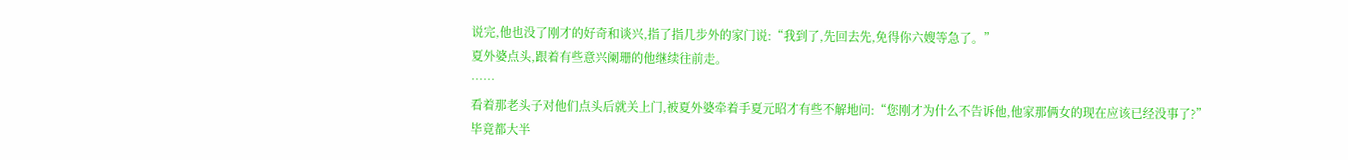说完,他也没了刚才的好奇和谈兴,指了指几步外的家门说:“我到了,先回去先,免得你六嫂等急了。”
夏外婆点头,跟着有些意兴阑珊的他继续往前走。
……
看着那老头子对他们点头后就关上门,被夏外婆牵着手夏元昭才有些不解地问:“您刚才为什么不告诉他,他家那俩女的现在应该已经没事了?”
毕竟都大半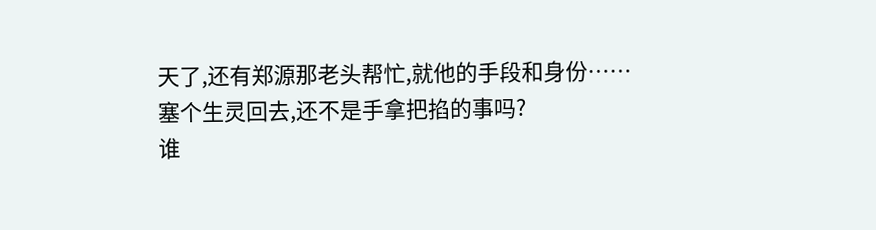天了,还有郑源那老头帮忙,就他的手段和身份……塞个生灵回去,还不是手拿把掐的事吗?
谁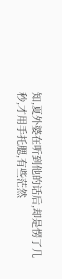知,夏外婆在听到他的话后,却是愣了几秒,才用手托腮,有些茫然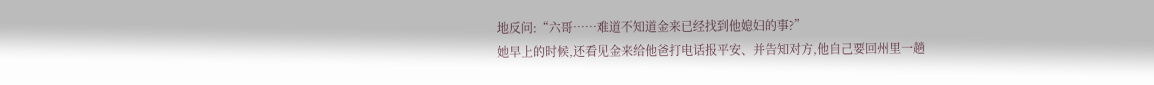地反问:“六哥……难道不知道金来已经找到他媳妇的事?”
她早上的时候,还看见金来给他爸打电话报平安、并告知对方,他自己要回州里一趟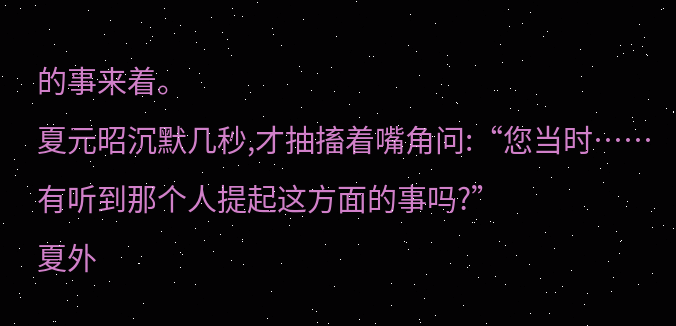的事来着。
夏元昭沉默几秒,才抽搐着嘴角问:“您当时……有听到那个人提起这方面的事吗?”
夏外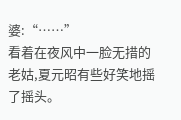婆:“……”
看着在夜风中一脸无措的老姑,夏元昭有些好笑地摇了摇头。